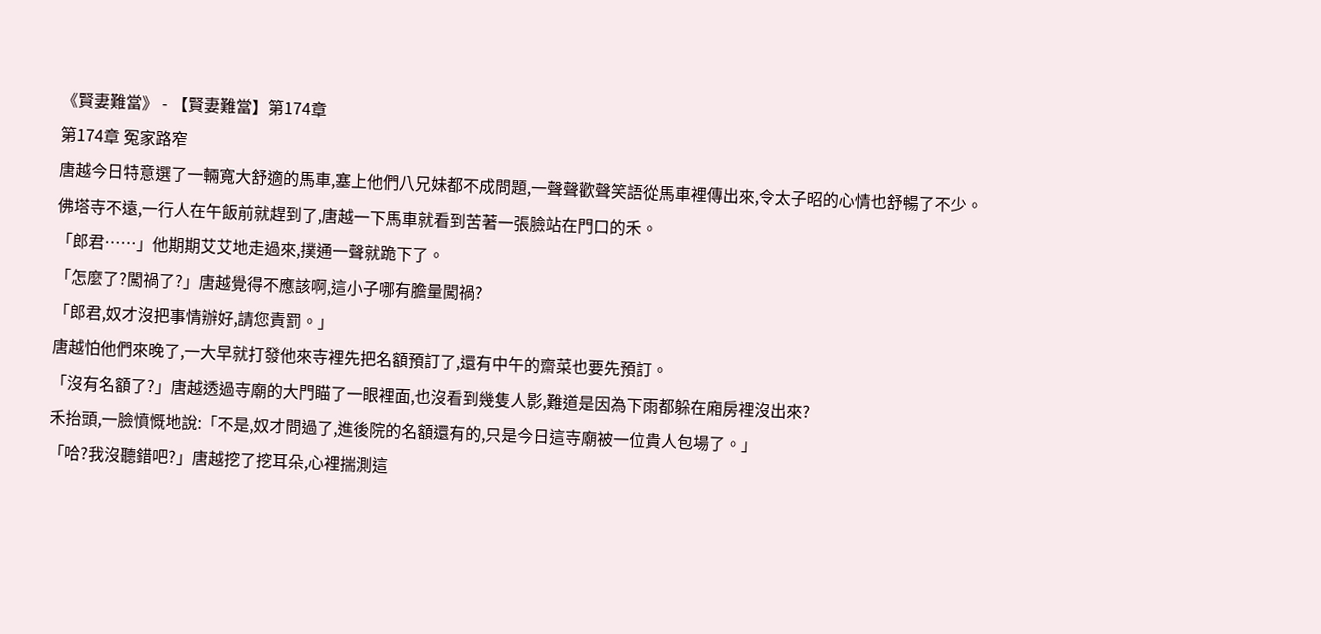《賢妻難當》 - 【賢妻難當】第174章
第174章 冤家路窄
唐越今日特意選了一輛寬大舒適的馬車,塞上他們八兄妹都不成問題,一聲聲歡聲笑語從馬車裡傳出來,令太子昭的心情也舒暢了不少。
佛塔寺不遠,一行人在午飯前就趕到了,唐越一下馬車就看到苦著一張臉站在門口的禾。
「郎君……」他期期艾艾地走過來,撲通一聲就跪下了。
「怎麼了?闖禍了?」唐越覺得不應該啊,這小子哪有膽量闖禍?
「郎君,奴才沒把事情辦好,請您責罰。」
唐越怕他們來晚了,一大早就打發他來寺裡先把名額預訂了,還有中午的齋菜也要先預訂。
「沒有名額了?」唐越透過寺廟的大門瞄了一眼裡面,也沒看到幾隻人影,難道是因為下雨都躲在廂房裡沒出來?
禾抬頭,一臉憤慨地說:「不是,奴才問過了,進後院的名額還有的,只是今日這寺廟被一位貴人包場了。」
「哈?我沒聽錯吧?」唐越挖了挖耳朵,心裡揣測這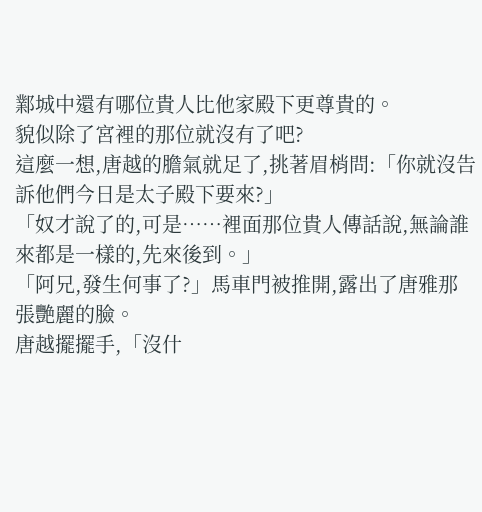鄴城中還有哪位貴人比他家殿下更尊貴的。
貌似除了宮裡的那位就沒有了吧?
這麼一想,唐越的膽氣就足了,挑著眉梢問:「你就沒告訴他們今日是太子殿下要來?」
「奴才說了的,可是……裡面那位貴人傳話說,無論誰來都是一樣的,先來後到。」
「阿兄,發生何事了?」馬車門被推開,露出了唐雅那張艷麗的臉。
唐越擺擺手,「沒什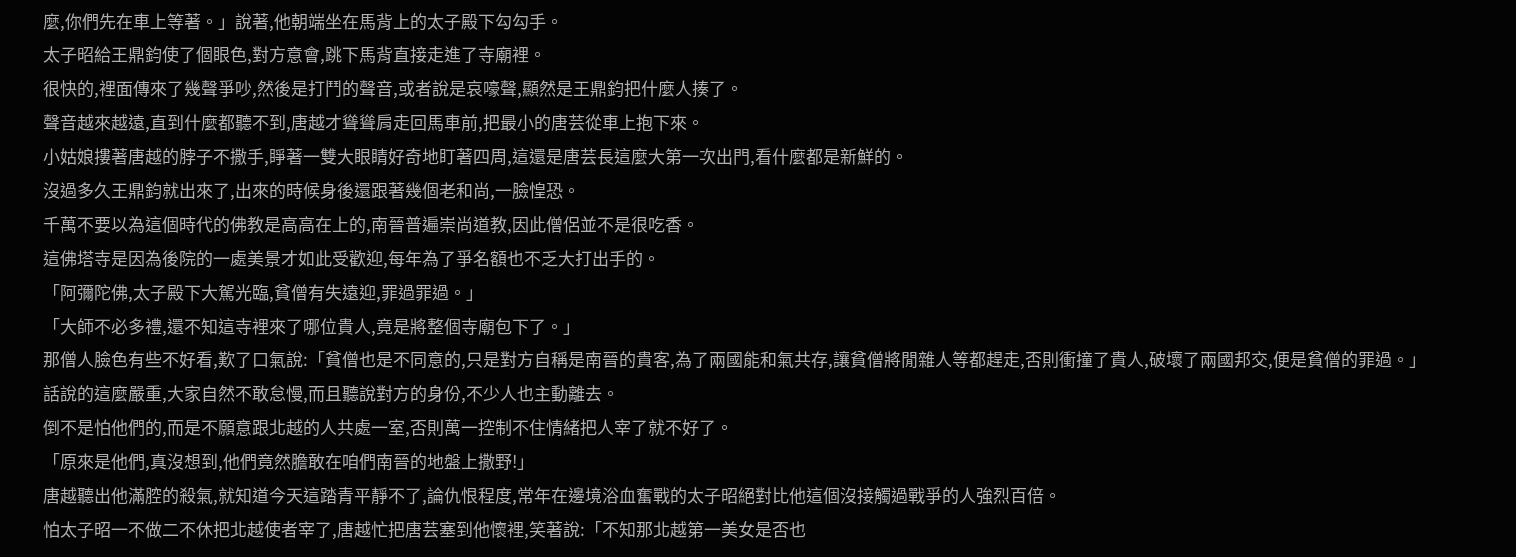麼,你們先在車上等著。」說著,他朝端坐在馬背上的太子殿下勾勾手。
太子昭給王鼎鈞使了個眼色,對方意會,跳下馬背直接走進了寺廟裡。
很快的,裡面傳來了幾聲爭吵,然後是打鬥的聲音,或者說是哀嚎聲,顯然是王鼎鈞把什麼人揍了。
聲音越來越遠,直到什麼都聽不到,唐越才聳聳肩走回馬車前,把最小的唐芸從車上抱下來。
小姑娘摟著唐越的脖子不撒手,睜著一雙大眼睛好奇地盯著四周,這還是唐芸長這麼大第一次出門,看什麼都是新鮮的。
沒過多久王鼎鈞就出來了,出來的時候身後還跟著幾個老和尚,一臉惶恐。
千萬不要以為這個時代的佛教是高高在上的,南晉普遍崇尚道教,因此僧侶並不是很吃香。
這佛塔寺是因為後院的一處美景才如此受歡迎,每年為了爭名額也不乏大打出手的。
「阿彌陀佛,太子殿下大駕光臨,貧僧有失遠迎,罪過罪過。」
「大師不必多禮,還不知這寺裡來了哪位貴人,竟是將整個寺廟包下了。」
那僧人臉色有些不好看,歎了口氣說:「貧僧也是不同意的,只是對方自稱是南晉的貴客,為了兩國能和氣共存,讓貧僧將閒雜人等都趕走,否則衝撞了貴人,破壞了兩國邦交,便是貧僧的罪過。」
話說的這麼嚴重,大家自然不敢怠慢,而且聽說對方的身份,不少人也主動離去。
倒不是怕他們的,而是不願意跟北越的人共處一室,否則萬一控制不住情緒把人宰了就不好了。
「原來是他們,真沒想到,他們竟然膽敢在咱們南晉的地盤上撒野!」
唐越聽出他滿腔的殺氣,就知道今天這踏青平靜不了,論仇恨程度,常年在邊境浴血奮戰的太子昭絕對比他這個沒接觸過戰爭的人強烈百倍。
怕太子昭一不做二不休把北越使者宰了,唐越忙把唐芸塞到他懷裡,笑著說:「不知那北越第一美女是否也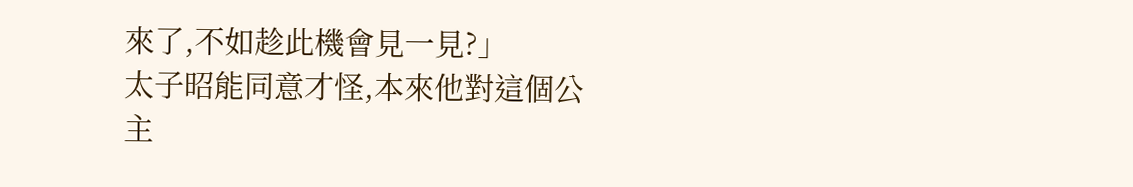來了,不如趁此機會見一見?」
太子昭能同意才怪,本來他對這個公主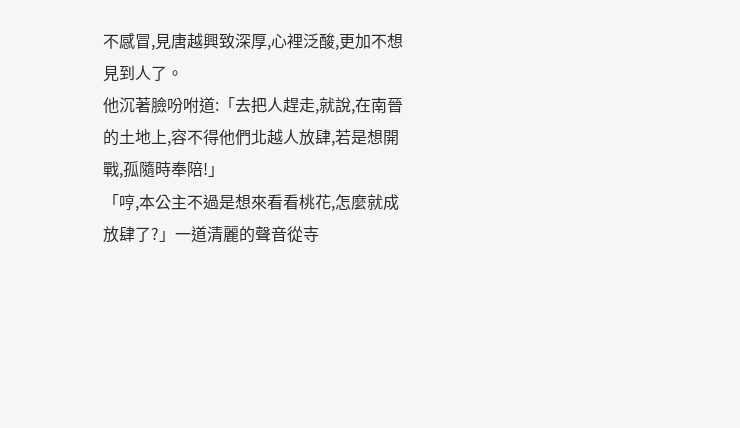不感冒,見唐越興致深厚,心裡泛酸,更加不想見到人了。
他沉著臉吩咐道:「去把人趕走,就說,在南晉的土地上,容不得他們北越人放肆,若是想開戰,孤隨時奉陪!」
「哼,本公主不過是想來看看桃花,怎麼就成放肆了?」一道清麗的聲音從寺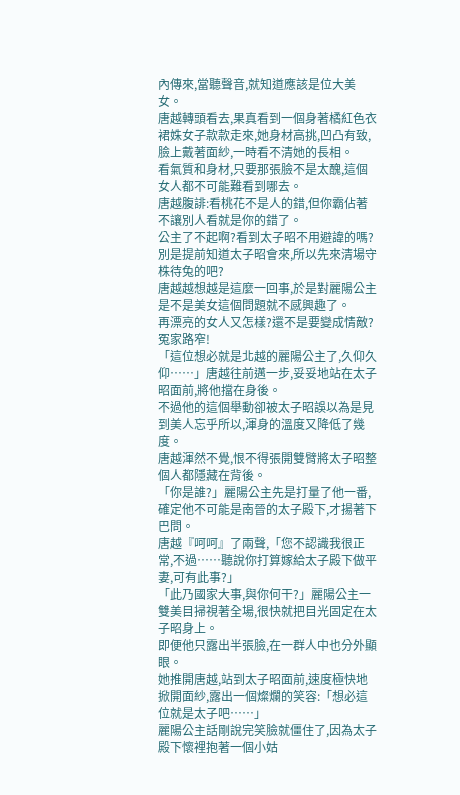內傳來,當聽聲音,就知道應該是位大美女。
唐越轉頭看去,果真看到一個身著橘紅色衣裙姝女子款款走來,她身材高挑,凹凸有致,臉上戴著面紗,一時看不清她的長相。
看氣質和身材,只要那張臉不是太醜,這個女人都不可能難看到哪去。
唐越腹誹:看桃花不是人的錯,但你霸佔著不讓別人看就是你的錯了。
公主了不起啊?看到太子昭不用避諱的嗎?別是提前知道太子昭會來,所以先來清場守株待兔的吧?
唐越越想越是這麼一回事,於是對麗陽公主是不是美女這個問題就不感興趣了。
再漂亮的女人又怎樣?還不是要變成情敵?冤家路窄!
「這位想必就是北越的麗陽公主了,久仰久仰……」唐越往前邁一步,妥妥地站在太子昭面前,將他擋在身後。
不過他的這個舉動卻被太子昭誤以為是見到美人忘乎所以,渾身的溫度又降低了幾度。
唐越渾然不覺,恨不得張開雙臂將太子昭整個人都隱藏在背後。
「你是誰?」麗陽公主先是打量了他一番,確定他不可能是南晉的太子殿下,才揚著下巴問。
唐越『呵呵』了兩聲,「您不認識我很正常,不過……聽說你打算嫁給太子殿下做平妻,可有此事?」
「此乃國家大事,與你何干?」麗陽公主一雙美目掃視著全場,很快就把目光固定在太子昭身上。
即便他只露出半張臉,在一群人中也分外顯眼。
她推開唐越,站到太子昭面前,速度極快地掀開面紗,露出一個燦爛的笑容:「想必這位就是太子吧……」
麗陽公主話剛說完笑臉就僵住了,因為太子殿下懷裡抱著一個小姑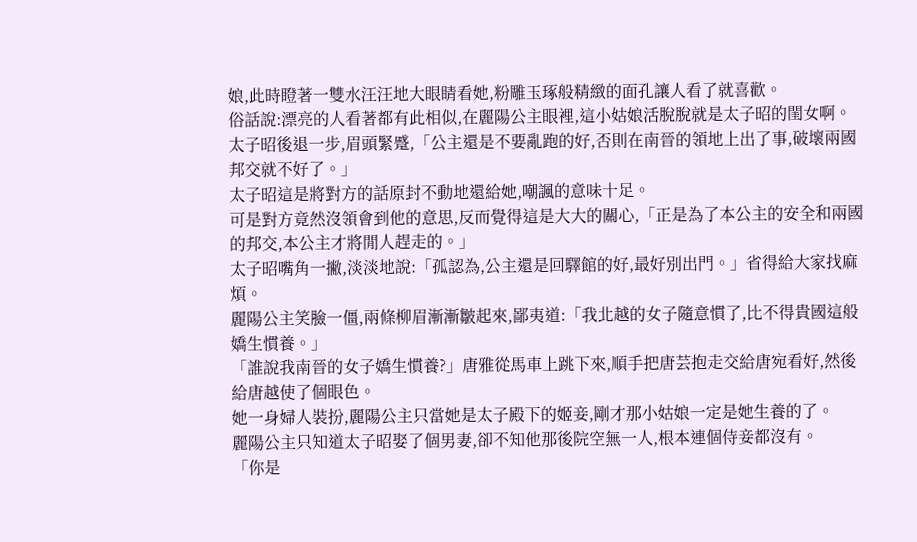娘,此時瞪著一雙水汪汪地大眼睛看她,粉雕玉琢般精緻的面孔讓人看了就喜歡。
俗話說:漂亮的人看著都有此相似,在麗陽公主眼裡,這小姑娘活脫脫就是太子昭的閨女啊。
太子昭後退一步,眉頭緊蹙,「公主還是不要亂跑的好,否則在南晉的領地上出了事,破壞兩國邦交就不好了。」
太子昭這是將對方的話原封不動地還給她,嘲諷的意味十足。
可是對方竟然沒領會到他的意思,反而覺得這是大大的關心,「正是為了本公主的安全和兩國的邦交,本公主才將閒人趕走的。」
太子昭嘴角一撇,淡淡地說:「孤認為,公主還是回驛館的好,最好別出門。」省得給大家找麻煩。
麗陽公主笑臉一僵,兩條柳眉漸漸皺起來,鄙夷道:「我北越的女子隨意慣了,比不得貴國這般嬌生慣養。」
「誰說我南晉的女子嬌生慣養?」唐雅從馬車上跳下來,順手把唐芸抱走交給唐宛看好,然後給唐越使了個眼色。
她一身婦人裝扮,麗陽公主只當她是太子殿下的姬妾,剛才那小姑娘一定是她生養的了。
麗陽公主只知道太子昭娶了個男妻,卻不知他那後院空無一人,根本連個侍妾都沒有。
「你是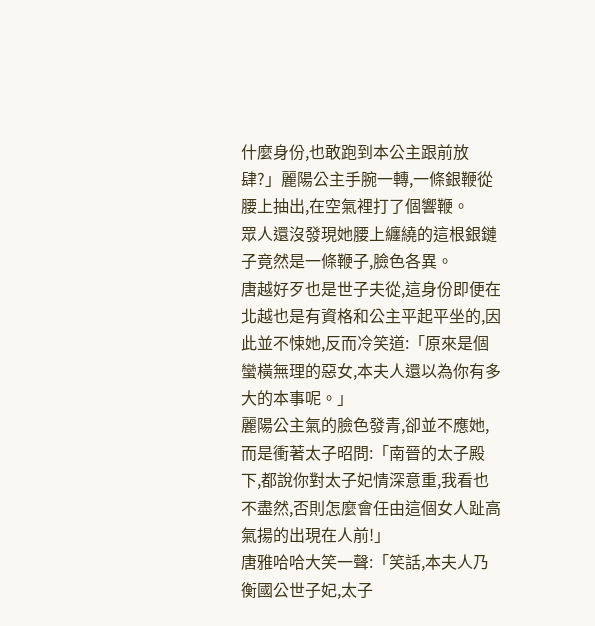什麼身份,也敢跑到本公主跟前放肆?」麗陽公主手腕一轉,一條銀鞭從腰上抽出,在空氣裡打了個響鞭。
眾人還沒發現她腰上纏繞的這根銀鏈子竟然是一條鞭子,臉色各異。
唐越好歹也是世子夫從,這身份即便在北越也是有資格和公主平起平坐的,因此並不悚她,反而冷笑道:「原來是個蠻橫無理的惡女,本夫人還以為你有多大的本事呢。」
麗陽公主氣的臉色發青,卻並不應她,而是衝著太子昭問:「南晉的太子殿下,都說你對太子妃情深意重,我看也不盡然,否則怎麼會任由這個女人趾高氣揚的出現在人前!」
唐雅哈哈大笑一聲:「笑話,本夫人乃衡國公世子妃,太子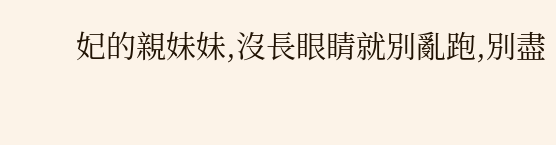妃的親妹妹,沒長眼睛就別亂跑,別盡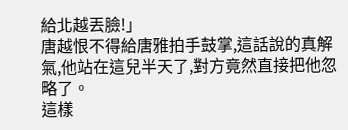給北越丟臉!」
唐越恨不得給唐雅拍手鼓掌,這話說的真解氣,他站在這兒半天了,對方竟然直接把他忽略了。
這樣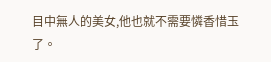目中無人的美女,他也就不需要憐香惜玉了。